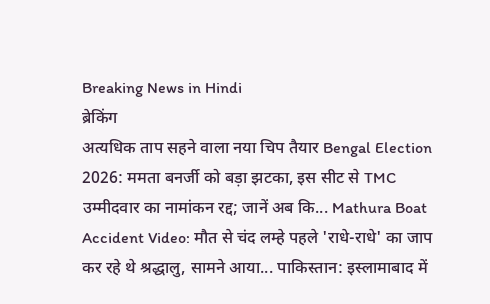Breaking News in Hindi
ब्रेकिंग
अत्यधिक ताप सहने वाला नया चिप तैयार Bengal Election 2026: ममता बनर्जी को बड़ा झटका, इस सीट से TMC उम्मीदवार का नामांकन रद्द; जानें अब कि... Mathura Boat Accident Video: मौत से चंद लम्हे पहले 'राधे-राधे' का जाप कर रहे थे श्रद्धालु, सामने आया... पाकिस्तान: इस्लामाबाद में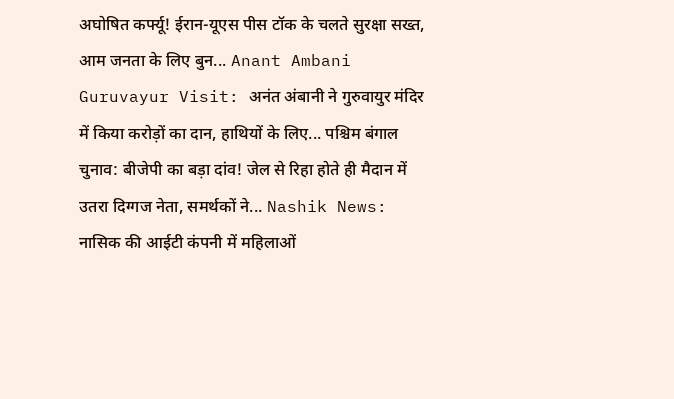अघोषित कर्फ्यू! ईरान-यूएस पीस टॉक के चलते सुरक्षा सख्त, आम जनता के लिए बुन... Anant Ambani Guruvayur Visit: अनंत अंबानी ने गुरुवायुर मंदिर में किया करोड़ों का दान, हाथियों के लिए... पश्चिम बंगाल चुनाव: बीजेपी का बड़ा दांव! जेल से रिहा होते ही मैदान में उतरा दिग्गज नेता, समर्थकों ने... Nashik News: नासिक की आईटी कंपनी में महिलाओं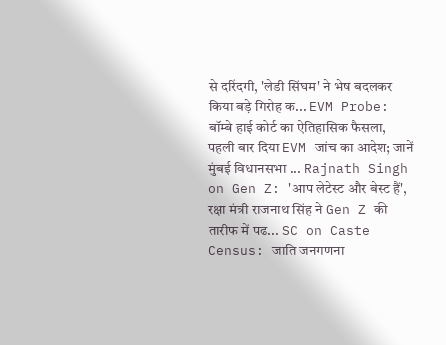से दरिंदगी, 'लेडी सिंघम' ने भेष बदलकर किया बड़े गिरोह क... EVM Probe: बॉम्बे हाई कोर्ट का ऐतिहासिक फैसला, पहली बार दिया EVM जांच का आदेश; जानें मुंबई विधानसभा ... Rajnath Singh on Gen Z: 'आप लेटेस्ट और बेस्ट हैं', रक्षा मंत्री राजनाथ सिंह ने Gen Z की तारीफ में पढ... SC on Caste Census: जाति जनगणना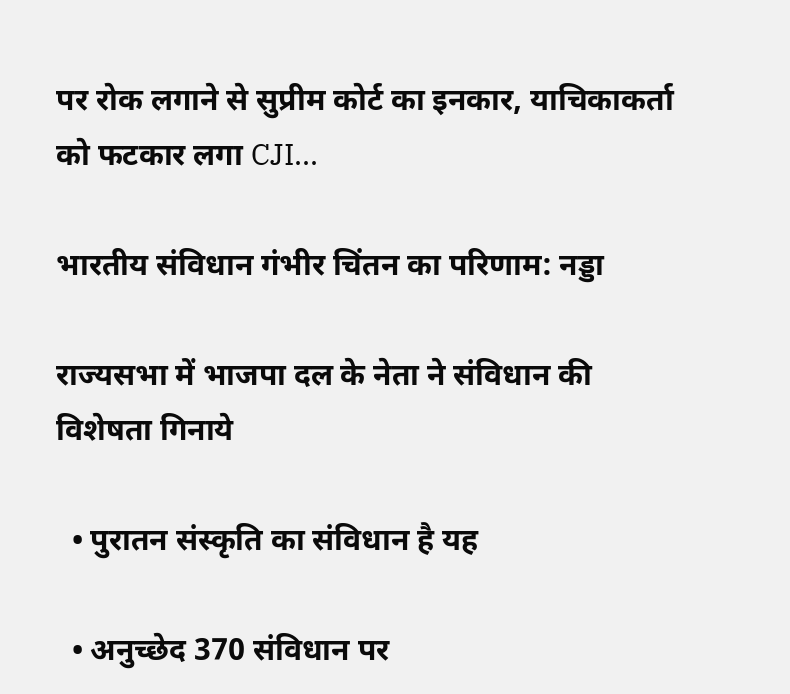पर रोक लगाने से सुप्रीम कोर्ट का इनकार, याचिकाकर्ता को फटकार लगा CJI...

भारतीय संविधान गंभीर चिंतन का परिणाम: नड्डा

राज्यसभा में भाजपा दल के नेता ने संविधान की विशेषता गिनाये

  • पुरातन संस्कृति का संविधान है यह

  • अनुच्छेद 370 संविधान पर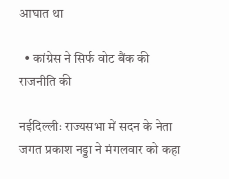आघात था

  • कांग्रेस ने सिर्फ वोट बैंक की राजनीति की

नईदिल्लीः राज्यसभा में सदन के नेता जगत प्रकाश नड्डा ने मंगलवार को कहा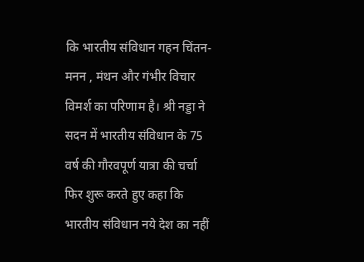कि भारतीय संविधान गहन चिंतन- मनन , मंथन और गंभीर विचार विमर्श का परिणाम है। श्री नड्डा ने सदन में भारतीय संविधान के 75 वर्ष की गौरवपूर्ण यात्रा की चर्चा फिर शुरू करते हुए कहा कि भारतीय संविधान नये देश का नहीं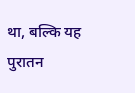था, बल्कि यह पुरातन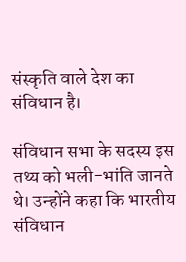संस्कृति वाले देश का संविधान है।

संविधान सभा के सदस्य इस तथ्य को भली-भांति जानते थे। उन्होंने कहा कि भारतीय संविधान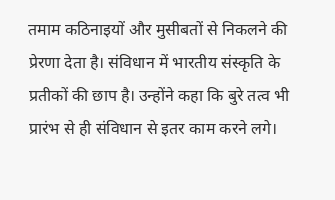तमाम कठिनाइयों और मुसीबतों से निकलने की प्रेरणा देता है। संविधान में भारतीय संस्कृति के प्रतीकों की छाप है। उन्होंने कहा कि बुरे तत्व भी प्रारंभ से ही संविधान से इतर काम करने लगे।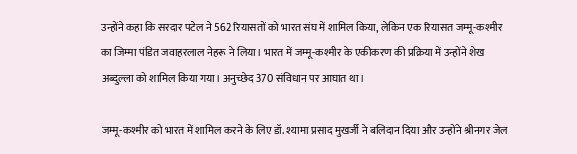उन्होंने कहा कि सरदार पटेल ने 562 रियासतों को भारत संघ में शामिल किया, लेकिन एक रियासत जम्मू-कश्मीर का जिम्मा पंडित जवाहरलाल नेहरू ने लिया। भारत में जम्मू-कश्मीर के एकीकरण की प्रक्रिया में उन्होंने शेख अब्दुल्ला को शामिल किया गया। अनुच्छेद 370 संविधान पर आघात था।

जम्मू-कश्मीर को भारत में शामिल करने के लिए डॉ. श्यामा प्रसाद मुखर्जी ने बलिदान दिया और उन्होंने श्रीनगर जेल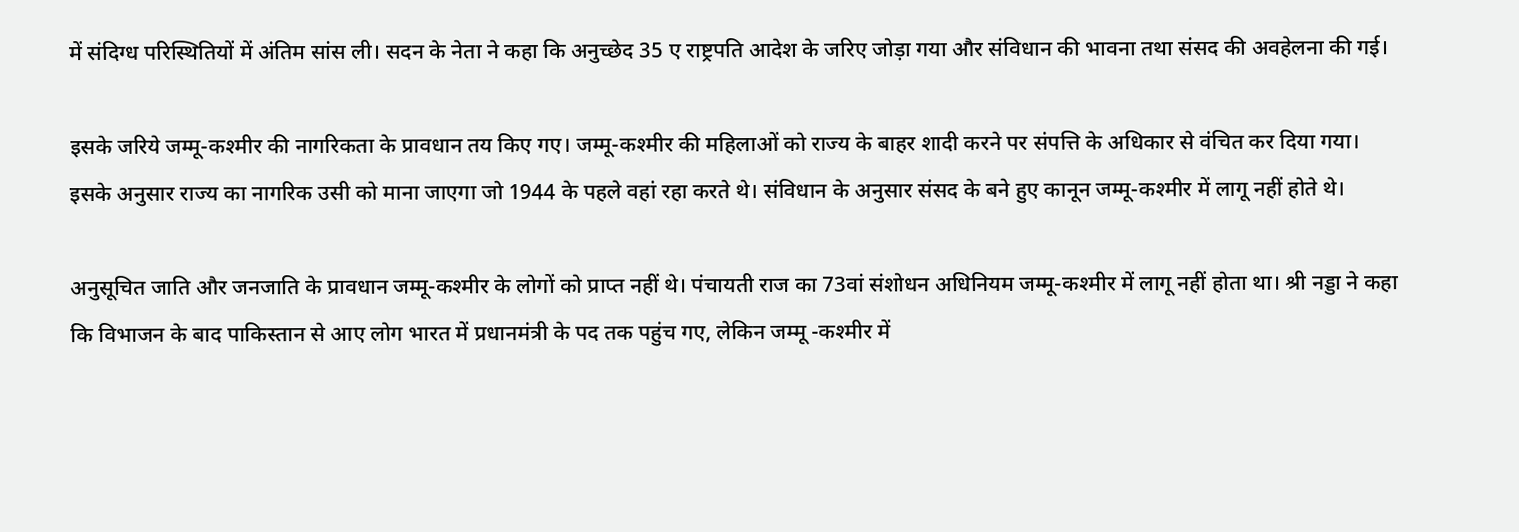में संदिग्ध परिस्थितियों में अंतिम सांस ली। सदन के नेता ने कहा कि अनुच्छेद 35 ए राष्ट्रपति आदेश के जरिए जोड़ा गया और संविधान की भावना तथा संसद की अवहेलना की गई।

इसके जरिये जम्मू-कश्मीर की नागरिकता के प्रावधान तय किए गए। जम्मू-कश्मीर की महिलाओं को राज्य के बाहर शादी करने पर संपत्ति के अधिकार से वंचित कर दिया गया। इसके अनुसार राज्य का नागरिक उसी को माना जाएगा जो 1944 के पहले वहां रहा करते थे। संविधान के अनुसार संसद के बने हुए कानून जम्मू-कश्मीर में लागू नहीं होते थे।

अनुसूचित जाति और जनजाति के प्रावधान जम्मू-कश्मीर के लोगों को प्राप्त नहीं थे। पंचायती राज का 73वां संशोधन अधिनियम जम्मू-कश्मीर में लागू नहीं होता था। श्री नड्डा ने कहा कि विभाजन के बाद पाकिस्तान से आए लोग भारत में प्रधानमंत्री के पद तक पहुंच गए, लेकिन जम्मू -कश्मीर में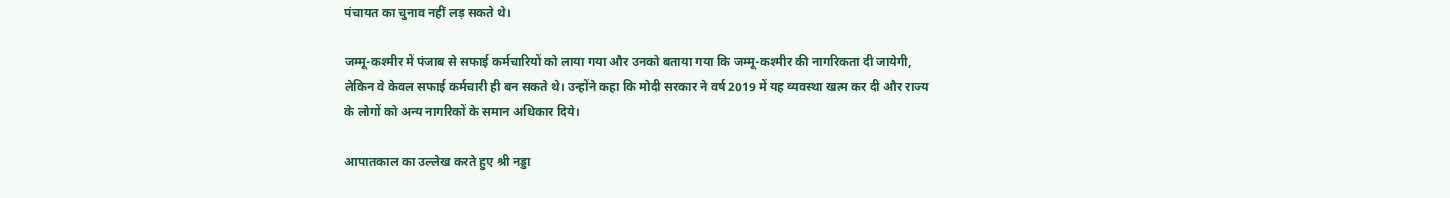पंचायत का चुनाव नहीं लड़ सकते थे।

जम्मू-कश्मीर में पंजाब से सफाई कर्मचारियों को लाया गया और उनको बताया गया कि जम्मू-कश्मीर की नागरिकता दी जायेगी, लेकिन वे केवल सफाई कर्मचारी ही बन सकते थे। उन्होंने कहा कि मोदी सरकार ने वर्ष 2019 में यह व्यवस्था खत्म कर दी और राज्य के लोगों को अन्य नागरिकों के समान अधिकार दिये।

आपातकाल का उल्लेख करते हुए श्री नड्डा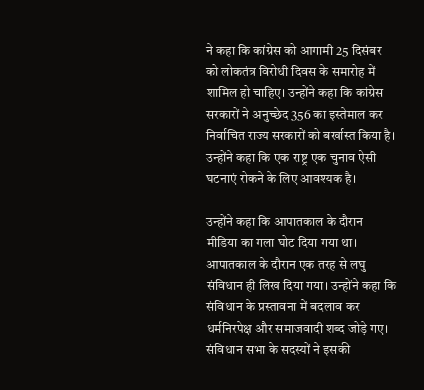ने कहा कि कांग्रेस को आगामी 25 दिसंबर को लोकतंत्र विरोधी दिवस के समारोह में शामिल हो चाहिए। उन्होंने कहा कि कांग्रेस सरकारों ने अनुच्छेद 356 का इस्तेमाल कर निर्वाचित राज्य सरकारों को बर्खास्त किया है। उन्होंने कहा कि एक राष्ट्र एक चुनाव ऐसी घटनाएं रोकने के लिए आवश्यक है।

उन्होंने कहा कि आपातकाल के दौरान मीडिया का गला घोट दिया गया था। आपातकाल के दौरान एक तरह से लघु संविधान ही लिख दिया गया। उन्होंने कहा कि संविधान के प्रस्तावना में बदलाव कर धर्मनिरपेक्ष और समाजवादी शब्द जोड़े गए। संविधान सभा के सदस्यों ने इसकी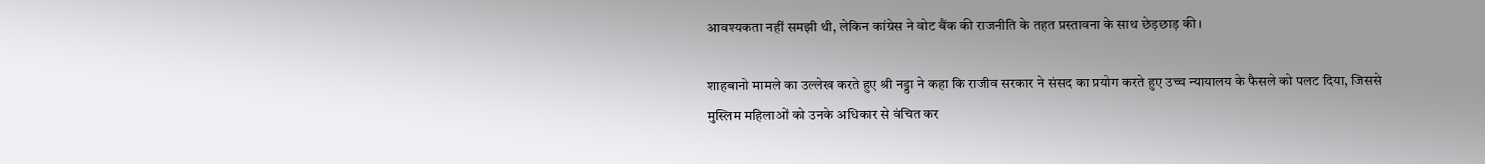आवश्यकता नहीं समझी थी, लेकिन कांग्रेस ने वोट बैंक की राजनीति के तहत प्रस्तावना के साथ छेड़छाड़ की।

शाहबानो मामले का उल्लेख करते हुए श्री नड्डा ने कहा कि राजीव सरकार ने संसद का प्रयोग करते हुए उच्च न्यायालय के फैसले को पलट दिया, जिससे मुस्लिम महिलाओं को उनके अधिकार से वंचित कर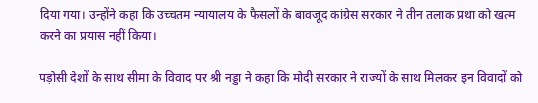दिया गया। उन्होंने कहा कि उच्चतम न्यायालय के फैसलों के बावजूद कांग्रेस सरकार ने तीन तलाक प्रथा को खत्म करने का प्रयास नहीं किया।

पड़ोसी देशों के साथ सीमा के विवाद पर श्री नड्डा ने कहा कि मोदी सरकार ने राज्यों के साथ मिलकर इन विवादों को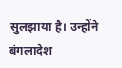सुलझाया है। उन्होंने बंगलादेश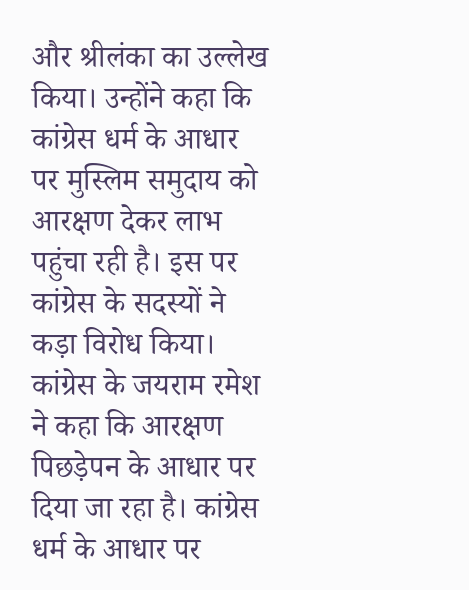और श्रीलंका का उल्लेख किया। उन्होंने कहा कि कांग्रेस धर्म के आधार पर मुस्लिम समुदाय को आरक्षण देकर लाभ पहुंचा रही है। इस पर कांग्रेस के सदस्यों ने कड़ा विरोध किया। कांग्रेस के जयराम रमेश ने कहा कि आरक्षण पिछड़ेपन के आधार पर दिया जा रहा है। कांग्रेस धर्म के आधार पर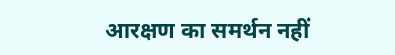आरक्षण का समर्थन नहीं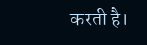करती है।